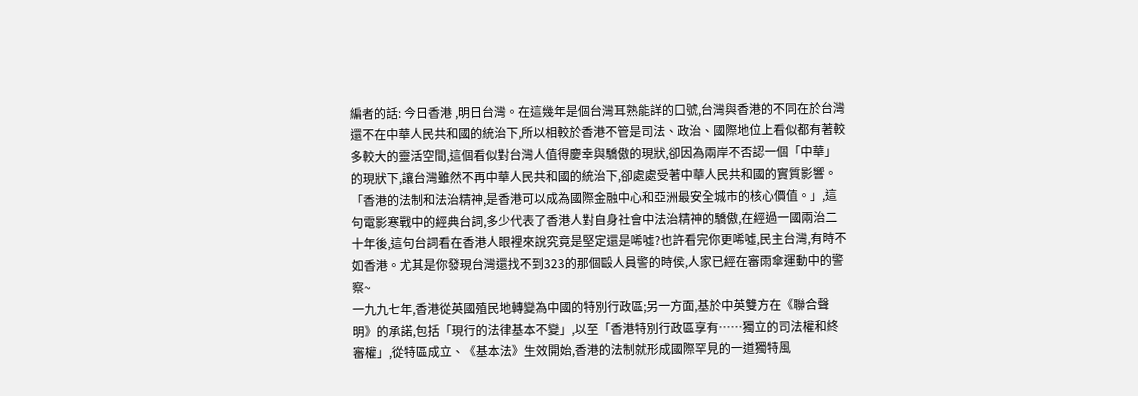編者的話: 今日香港 ,明日台灣。在這幾年是個台灣耳熟能詳的口號,台灣與香港的不同在於台灣還不在中華人民共和國的統治下,所以相較於香港不管是司法、政治、國際地位上看似都有著較多較大的靈活空間,這個看似對台灣人值得慶幸與驕傲的現狀,卻因為兩岸不否認一個「中華」的現狀下,讓台灣雖然不再中華人民共和國的統治下,卻處處受著中華人民共和國的實質影響。
「香港的法制和法治精神,是香港可以成為國際金融中心和亞洲最安全城市的核心價值。」,這句電影寒戰中的經典台詞,多少代表了香港人對自身社會中法治精神的驕傲,在經過一國兩治二十年後,這句台詞看在香港人眼裡來說究竟是堅定還是唏噓?也許看完你更唏噓,民主台灣,有時不如香港。尤其是你發現台灣還找不到323的那個毆人員警的時侯,人家已經在審雨傘運動中的警察~
一九九七年,香港從英國殖民地轉變為中國的特別行政區;另一方面,基於中英雙方在《聯合聲明》的承諾,包括「現行的法律基本不變」,以至「香港特別行政區享有……獨立的司法權和終審權」,從特區成立、《基本法》生效開始,香港的法制就形成國際罕見的一道獨特風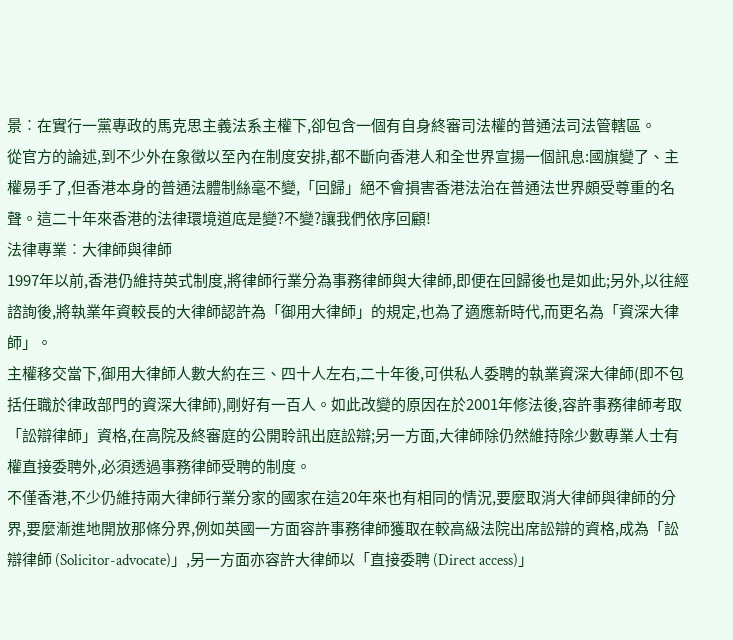景︰在實行一黨專政的馬克思主義法系主權下,卻包含一個有自身終審司法權的普通法司法管轄區。
從官方的論述,到不少外在象徵以至內在制度安排,都不斷向香港人和全世界宣揚一個訊息:國旗變了、主權易手了,但香港本身的普通法體制絲毫不變,「回歸」絕不會損害香港法治在普通法世界頗受尊重的名聲。這二十年來香港的法律環境道底是變?不變?讓我們依序回顧!
法律專業︰大律師與律師
1997年以前,香港仍維持英式制度,將律師行業分為事務律師與大律師,即便在回歸後也是如此;另外,以往經諮詢後,將執業年資較長的大律師認許為「御用大律師」的規定,也為了適應新時代,而更名為「資深大律師」。
主權移交當下,御用大律師人數大約在三、四十人左右,二十年後,可供私人委聘的執業資深大律師(即不包括任職於律政部門的資深大律師),剛好有一百人。如此改變的原因在於2001年修法後,容許事務律師考取「訟辯律師」資格,在高院及終審庭的公開聆訊出庭訟辯;另一方面,大律師除仍然維持除少數專業人士有權直接委聘外,必須透過事務律師受聘的制度。
不僅香港,不少仍維持兩大律師行業分家的國家在這20年來也有相同的情況,要麼取消大律師與律師的分界,要麼漸進地開放那條分界,例如英國一方面容許事務律師獲取在較高級法院出席訟辯的資格,成為「訟辯律師 (Solicitor-advocate)」,另一方面亦容許大律師以「直接委聘 (Direct access)」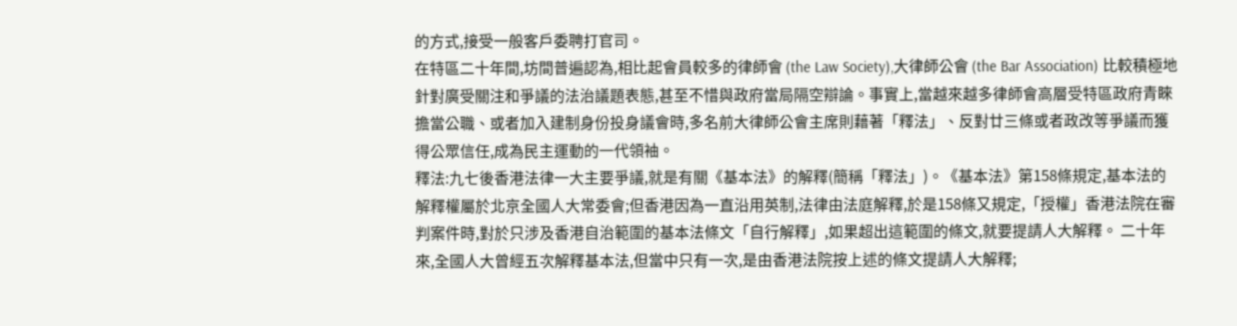的方式,接受一般客戶委聘打官司。
在特區二十年間,坊間普遍認為,相比起會員較多的律師會 (the Law Society),大律師公會 (the Bar Association) 比較積極地針對廣受關注和爭議的法治議題表態,甚至不惜與政府當局隔空辯論。事實上,當越來越多律師會高層受特區政府青睞擔當公職、或者加入建制身份投身議會時,多名前大律師公會主席則藉著「釋法」、反對廿三條或者政改等爭議而獲得公眾信任,成為民主運動的一代領袖。
釋法:九七後香港法律一大主要爭議,就是有關《基本法》的解釋(簡稱「釋法」)。《基本法》第158條規定,基本法的解釋權屬於北京全國人大常委會;但香港因為一直沿用英制,法律由法庭解釋,於是158條又規定,「授權」香港法院在審判案件時,對於只涉及香港自治範圍的基本法條文「自行解釋」,如果超出這範圍的條文,就要提請人大解釋。 二十年來,全國人大曾經五次解釋基本法,但當中只有一次,是由香港法院按上述的條文提請人大解釋;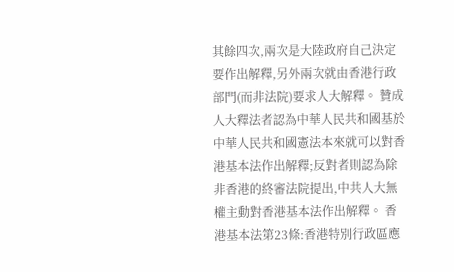其餘四次,兩次是大陸政府自己決定要作出解釋,另外兩次就由香港行政部門(而非法院)要求人大解釋。 贊成人大釋法者認為中華人民共和國基於中華人民共和國憲法本來就可以對香港基本法作出解釋;反對者則認為除非香港的終審法院提出,中共人大無權主動對香港基本法作出解釋。 香港基本法第23條:香港特別行政區應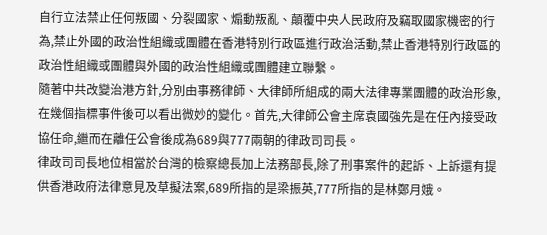自行立法禁止任何叛國、分裂國家、煽動叛亂、顛覆中央人民政府及竊取國家機密的行為,禁止外國的政治性組織或團體在香港特別行政區進行政治活動,禁止香港特別行政區的政治性組織或團體與外國的政治性組織或團體建立聯繫。
隨著中共改變治港方針,分別由事務律師、大律師所組成的兩大法律專業團體的政治形象,在幾個指標事件後可以看出微妙的變化。首先,大律師公會主席袁國強先是在任內接受政協任命,繼而在離任公會後成為689與777兩朝的律政司司長。
律政司司長地位相當於台灣的檢察總長加上法務部長,除了刑事案件的起訴、上訴還有提供香港政府法律意見及草擬法案,689所指的是梁振英,777所指的是林鄭月娥。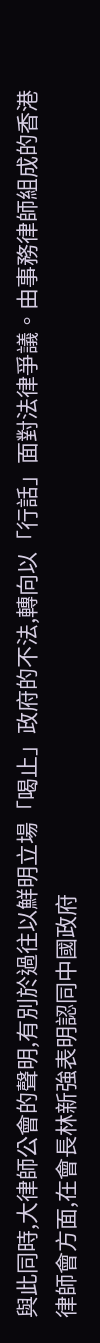與此同時,大律師公會的聲明,有別於過往以鮮明立場「喝止」政府的不法,轉向以「行話」面對法律爭議。由事務律師組成的香港律師會方面,在會長林新強表明認同中國政府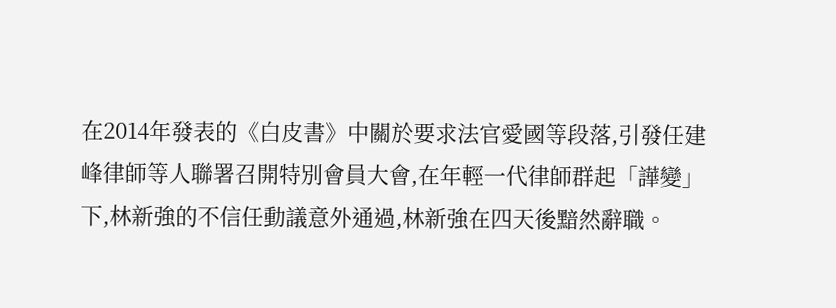在2014年發表的《白皮書》中關於要求法官愛國等段落,引發任建峰律師等人聯署召開特別會員大會,在年輕一代律師群起「譁變」下,林新強的不信任動議意外通過,林新強在四天後黯然辭職。